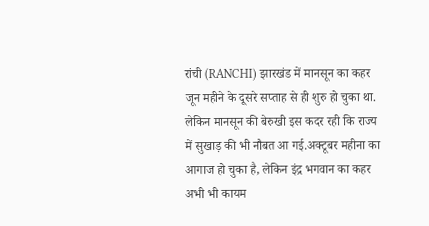रांची (RANCHI) झारखंड में मानसून का कहर जून महीने के दूसरे सप्ताह से ही शुरु हो चुका था. लेकिन मानसून की बेरुखी इस कदर रही कि राज्य में सुखाड़ की भी नौबत आ गई.अक्टूबर महीना का आगाज हो चुका है, लेकिन इंद्र भगवान का कहर अभी भी कायम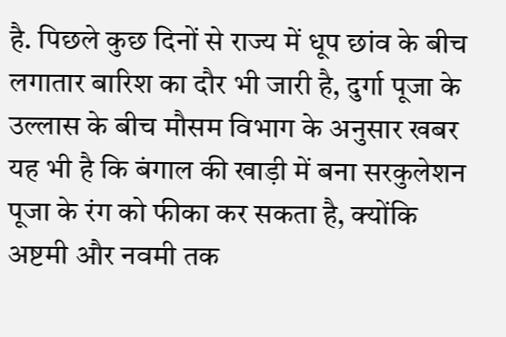है. पिछले कुछ दिनों से राज्य में धूप छांव के बीच लगातार बारिश का दौर भी जारी है, दुर्गा पूजा के उल्लास के बीच मौसम विभाग के अनुसार खबर यह भी है कि बंगाल की खाड़ी में बना सरकुलेशन पूजा के रंग को फीका कर सकता है, क्योंकि अष्टमी और नवमी तक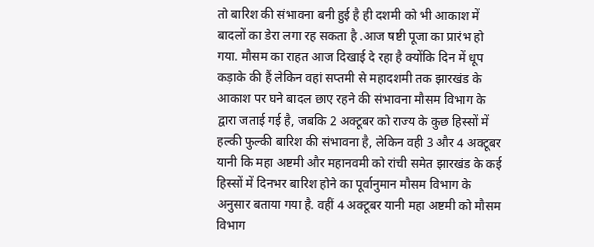तो बारिश की संभावना बनी हुई है ही दशमी को भी आकाश में बादलों का डेरा लगा रह सकता है .आज षष्टी पूजा का प्रारंभ हो गया. मौसम का राहत आज दिखाई दे रहा है क्योंकि दिन में धूप कड़ाके की हैं लेकिन वहां सप्तमी से महादशमी तक झारखंड के आकाश पर घने बादल छाए रहने की संभावना मौसम विभाग के द्वारा जताई गई है, जबकि 2 अक्टूबर को राज्य के कुछ हिस्सों में हल्की फुल्की बारिश की संभावना है, लेकिन वही 3 और 4 अक्टूबर यानी कि महा अष्टमी और महानवमी को रांची समेत झारखंड के कई हिस्सों में दिनभर बारिश होने का पूर्वानुमान मौसम विभाग के अनुसार बताया गया है. वहीं 4 अक्टूबर यानी महा अष्टमी को मौसम विभाग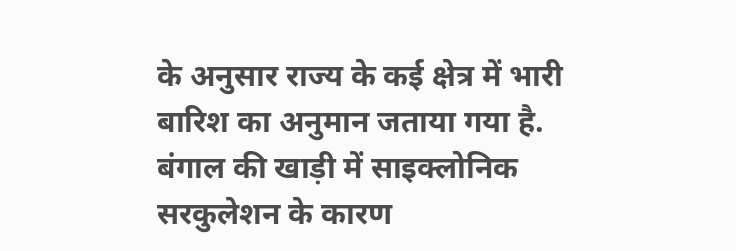के अनुसार राज्य के कई क्षेत्र में भारी बारिश का अनुमान जताया गया है.
बंगाल की खाड़ी में साइक्लोनिक सरकुलेशन के कारण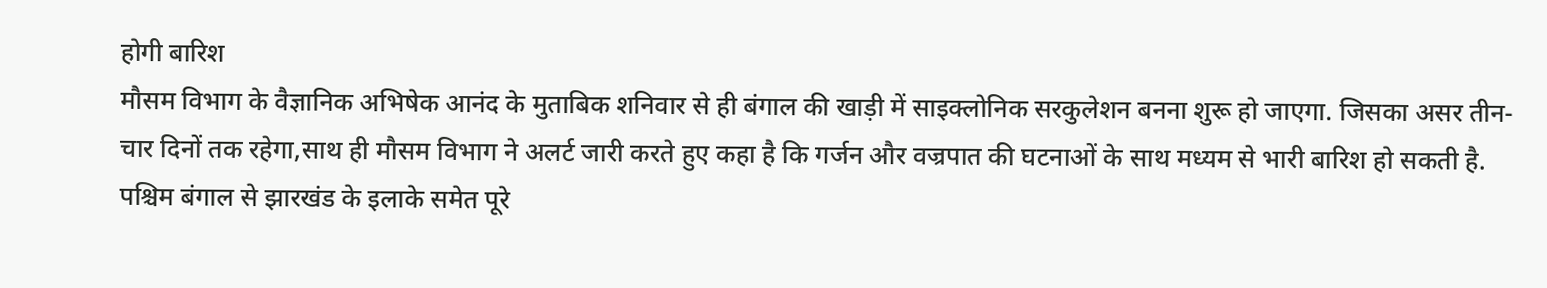होगी बारिश
मौसम विभाग के वैज्ञानिक अभिषेक आनंद के मुताबिक शनिवार से ही बंगाल की खाड़ी में साइक्लोनिक सरकुलेशन बनना शुरू हो जाएगा. जिसका असर तीन-चार दिनों तक रहेगा,साथ ही मौसम विभाग ने अलर्ट जारी करते हुए कहा है कि गर्जन और वज्रपात की घटनाओं के साथ मध्यम से भारी बारिश हो सकती है. पश्चिम बंगाल से झारखंड के इलाके समेत पूरे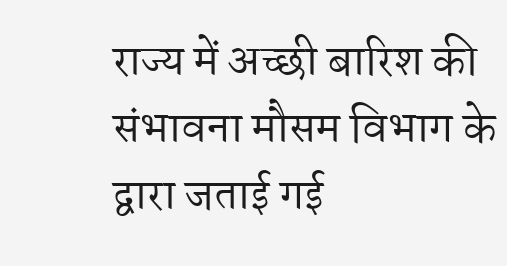राज्य में अच्छी बारिश की संभावना मौसम विभाग के द्वारा जताई गई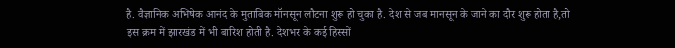है. वैज्ञानिक अभिषेक आनंद के मुताबिक मॉनसून लौटना शुरू हो चुका है. देश से जब मानसून के जाने का दौर शुरू होता है,तो इस क्रम में झारखंड में भी बारिश होती है. देशभर के कई हिस्सों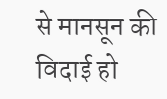से मानसून की विदाई हो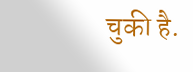चुकी है.